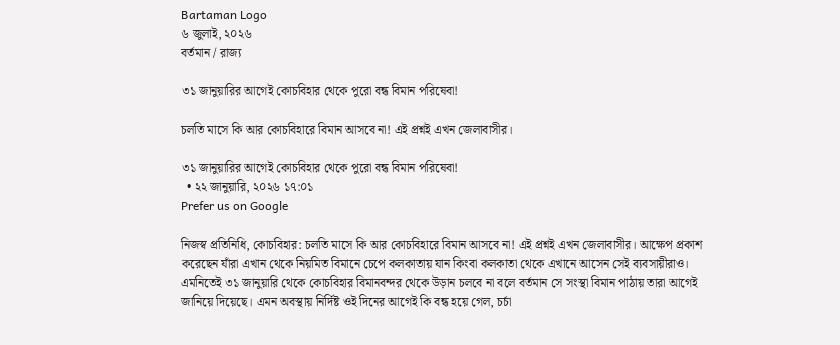Bartaman Logo
৬ জুলাই, ২০২৬
বর্তমান / রাজ্য

৩১ জানুয়ারির আগেই কোচবিহার থেকে পুরো বন্ধ বিমান পরিষেবা!

চলতি মাসে কি আর কোচবিহারে বিমান আসবে না! এই প্রশ্নই এখন জেলাবাসীর।

৩১ জানুয়ারির আগেই কোচবিহার থেকে পুরো বন্ধ বিমান পরিষেবা!
  • ২২ জানুয়ারি, ২০২৬ ১৭:০১
Prefer us on Google

নিজস্ব প্রতিনিধি, কোচবিহার: চলতি মাসে কি আর কোচবিহারে বিমান আসবে না! এই প্রশ্নই এখন জেলাবাসীর। আক্ষেপ প্রকাশ করেছেন যাঁরা এখান থেকে নিয়মিত বিমানে চেপে কলকাতায় যান কিংবা কলকাতা থেকে এখানে আসেন সেই ব্যবসায়ীরাও। এমনিতেই ৩১ জানুয়ারি থেকে কোচবিহার বিমানবন্দর থেকে উড়ান চলবে না বলে বর্তমান সে সংস্থা বিমান পাঠায় তারা আগেই জানিয়ে দিয়েছে। এমন অবস্থায় নির্দিষ্ট ওই দিনের আগেই কি বন্ধ হয়ে গেল, চর্চা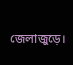জেলাজুড়ে।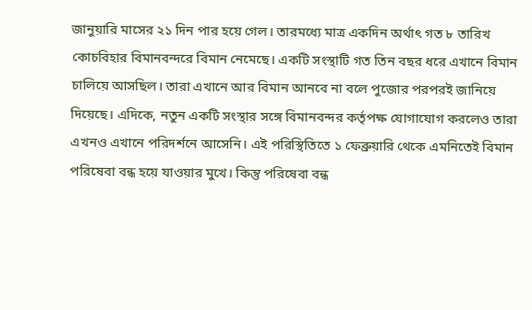জানুয়ারি মাসের ২১ দিন পার হয়ে গেল। তারমধ্যে মাত্র একদিন অর্থাৎ গত ৮ তারিখ কোচবিহার বিমানবন্দরে বিমান নেমেছে। একটি সংস্থাটি গত তিন বছর ধরে এখানে বিমান চালিয়ে আসছিল। তারা এখানে আর বিমান আনবে না বলে পুজোর পরপরই জানিয়ে দিয়েছে। এদিকে, নতুন একটি সংস্থার সঙ্গে বিমানবন্দর কর্তৃপক্ষ যোগাযোগ করলেও তারা এখনও এখানে পরিদর্শনে আসেনি। এই পরিস্থিতিতে ১ ফেব্রুয়ারি থেকে এমনিতেই বিমান পরিষেবা বন্ধ হয়ে যাওয়ার মুখে। কিন্তু পরিষেবা বন্ধ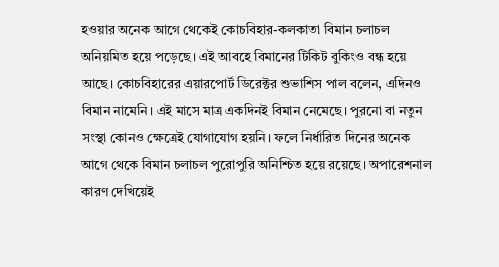হওয়ার অনেক আগে থেকেই কোচবিহার-কলকাতা বিমান চলাচল অনিয়মিত হয়ে পড়েছে। এই আবহে বিমানের টিকিট বুকিংও বন্ধ হয়ে আছে। কোচবিহারের এয়ারপোর্ট ডিরেক্টর শুভাশিস পাল বলেন, এদিনও বিমান নামেনি। এই মাসে মাত্র একদিনই বিমান নেমেছে। পুরনো বা নতুন সংস্থা কোনও ক্ষেত্রেই যোগাযোগ হয়নি। ফলে নির্ধারিত দিনের অনেক আগে থেকে বিমান চলাচল পুরোপুরি অনিশ্চিত হয়ে রয়েছে। অপারেশনাল কারণ দেখিয়েই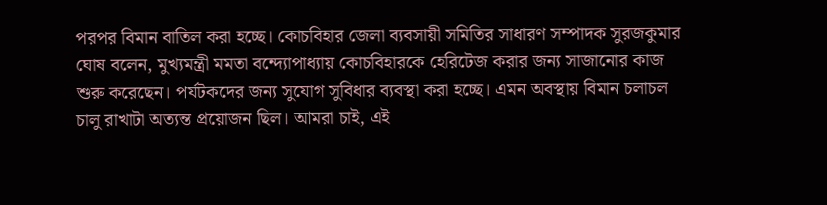পরপর বিমান বাতিল করা হচ্ছে। কোচবিহার জেলা ব্যবসায়ী সমিতির সাধারণ সম্পাদক সুরজকুমার ঘোষ বলেন, মুখ্যমন্ত্রী মমতা বন্দ্যোপাধ্যায় কোচবিহারকে হেরিটেজ করার জন্য সাজানোর কাজ শুরু করেছেন। পর্যটকদের জন্য সুযোগ সুবিধার ব্যবস্থা করা হচ্ছে। এমন অবস্থায় বিমান চলাচল চালু রাখাটা অত্যন্ত প্রয়োজন ছিল। আমরা চাই, এই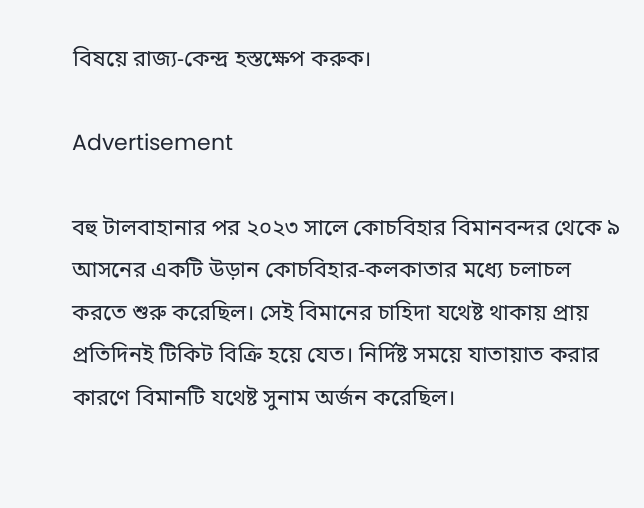বিষয়ে রাজ্য-কেন্দ্র হস্তক্ষেপ করুক।

Advertisement

বহু টালবাহানার পর ২০২৩ সালে কোচবিহার বিমানবন্দর থেকে ৯ আসনের একটি উড়ান কোচবিহার-কলকাতার মধ্যে চলাচল করতে শুরু করেছিল। সেই বিমানের চাহিদা যথেষ্ট থাকায় প্রায় প্রতিদিনই টিকিট বিক্রি হয়ে যেত। নির্দিষ্ট সময়ে যাতায়াত করার কারণে বিমানটি যথেষ্ট সুনাম অর্জন করেছিল।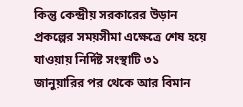কিন্তু কেন্দ্রীয় সরকারের উড়ান প্রকল্পের সময়সীমা এক্ষেত্রে শেষ হয়ে যাওয়ায় নির্দিষ্ট সংস্থাটি ৩১ জানুয়ারির পর থেকে আর বিমান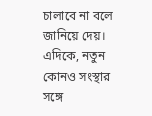চালাবে না বলে জানিয়ে দেয়। এদিকে, নতুন কোনও সংস্থার সঙ্গে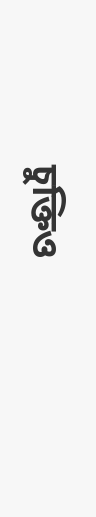চুক্তিও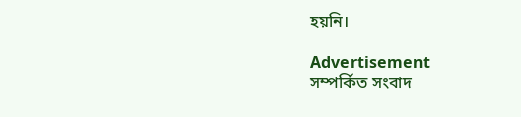হয়নি।

Advertisement
সম্পর্কিত সংবাদ